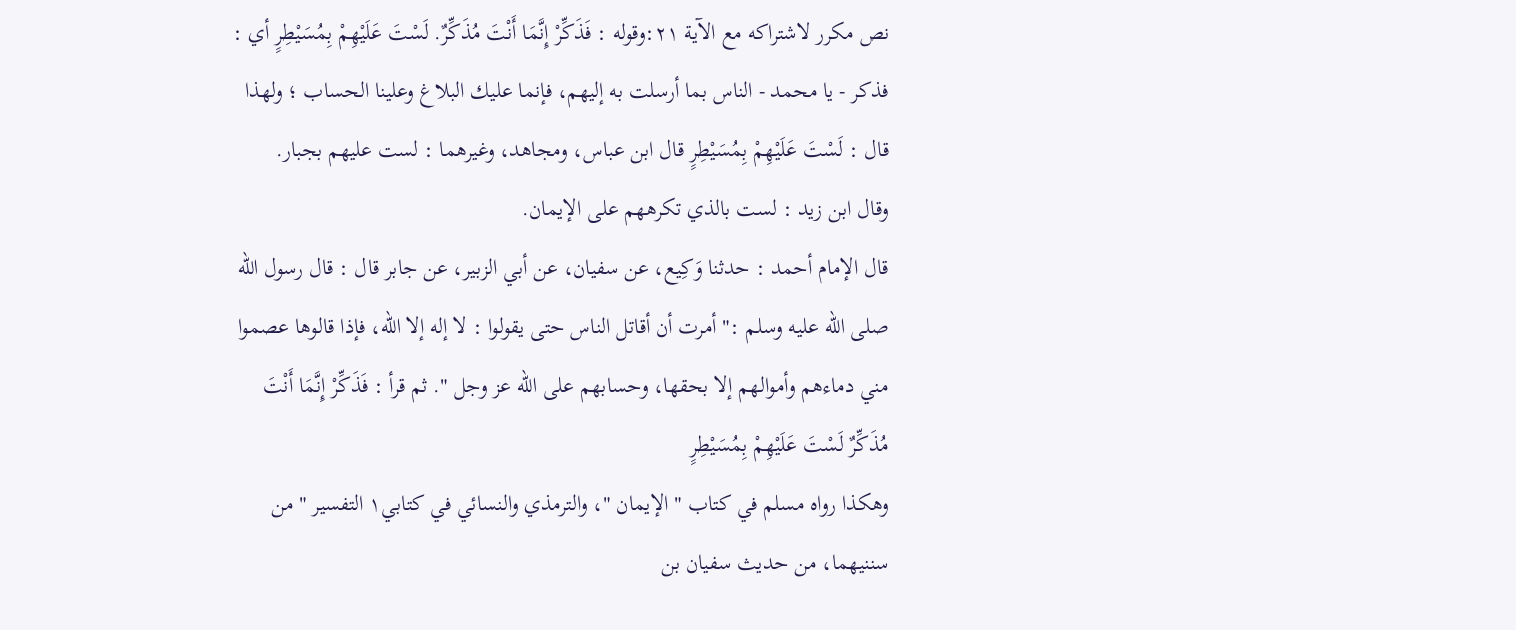نص مكرر لاشتراكه مع الآية ٢١:وقوله : فَذَكِّرْ إِنَّمَا أَنْتَ مُذَكِّرٌ. لَسْتَ عَلَيْهِمْ بِمُسَيْطِرٍ أي : فذكر - يا محمد - الناس بما أرسلت به إليهم، فإنما عليك البلاغ وعلينا الحساب ؛ ولهذا قال : لَسْتَ عَلَيْهِمْ بِمُسَيْطِرٍ قال ابن عباس، ومجاهد، وغيرهما : لست عليهم بجبار.
وقال ابن زيد : لست بالذي تكرههم على الإيمان.
قال الإمام أحمد : حدثنا وَكِيع، عن سفيان، عن أبي الزبير، عن جابر قال : قال رسول الله صلى الله عليه وسلم :" أمرت أن أقاتل الناس حتى يقولوا : لا إله إلا الله، فإذا قالوها عصموا مني دماءهم وأموالهم إلا بحقها، وحسابهم على الله عز وجل ". ثم قرأ : فَذَكِّرْ إِنَّمَا أَنْتَ مُذَكِّرٌ لَسْتَ عَلَيْهِمْ بِمُسَيْطِرٍ
وهكذا رواه مسلم في كتاب " الإيمان "، والترمذي والنسائي في كتابي١ التفسير " من سننيهما، من حديث سفيان بن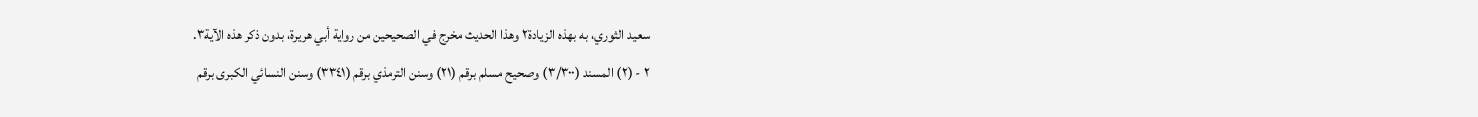سعيد الثوري، به بهذه الزيادة٢ وهذا الحديث مخرج في الصحيحين من رواية أبي هريرة، بدون ذكر هذه الآية٣.
٢ - (٢) المسند (٣/٣٠٠) وصحيح مسلم برقم (٢١) وسنن الترمذي برقم (٣٣٤١) وسنن النسائي الكبرى برقم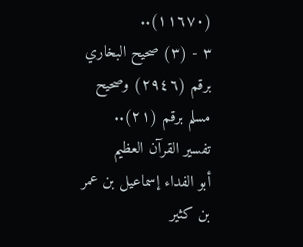(١١٦٧٠)..
٣ - (٣) صحيح البخاري برقم (٢٩٤٦) وصحيح مسلم برقم (٢١)..
تفسير القرآن العظيم
أبو الفداء إسماعيل بن عمر بن كثير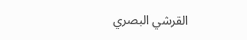القرشي البصري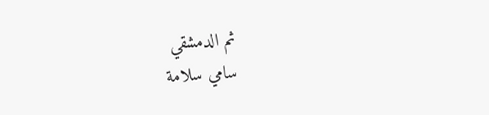ثم الدمشقي
سامي سلامة